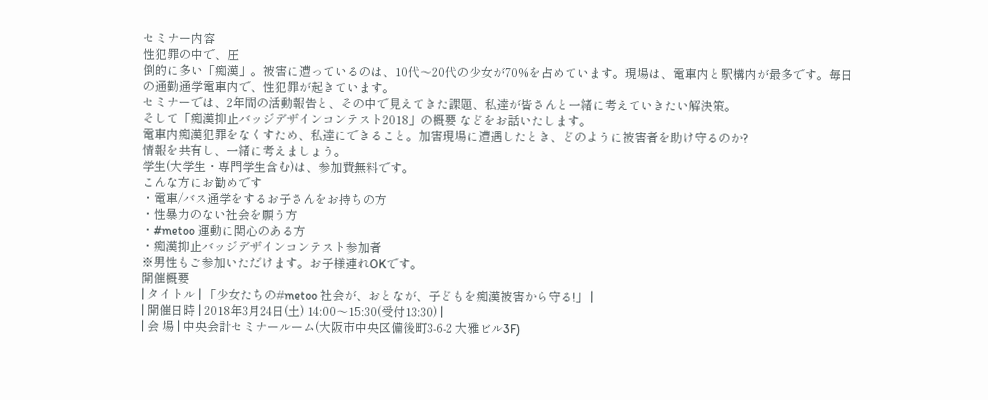セミナー内容
性犯罪の中で、圧
倒的に多い「痴漢」。被害に遭っているのは、10代〜20代の少女が70%を占めています。現場は、電車内と駅構内が最多です。毎日の通勤通学電車内で、性犯罪が起きています。
セミナーでは、2年間の活動報告と、その中で見えてきた課題、私達が皆さんと一緒に考えていきたい解決策。
そして「痴漢抑止バッジデザインコンテスト2018」の概要 などをお話いたします。
電車内痴漢犯罪をなくすため、私達にできること。加害現場に遭遇したとき、どのように被害者を助け守るのか?
情報を共有し、一緒に考えましょう。
学生(大学生・専門学生含む)は、参加費無料です。
こんな方にお勧めです
・電車/バス通学をするお子さんをお持ちの方
・性暴力のない社会を願う方
・#metoo 運動に関心のある方
・痴漢抑止バッジデザインコンテスト参加者
※男性もご参加いただけます。お子様連れOKです。
開催概要
| タイトル | 「少女たちの#metoo 社会が、おとなが、子どもを痴漢被害から守る!」 |
| 開催日時 | 2018年3月24日(土) 14:00〜15:30(受付13:30) |
| 会 場 | 中央会計セミナールーム(大阪市中央区備後町3-6-2 大雅ビル3F)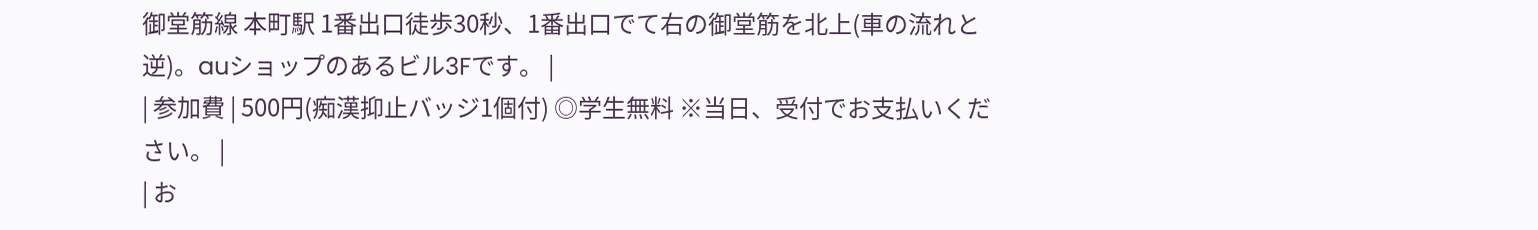御堂筋線 本町駅 1番出口徒歩30秒、1番出口でて右の御堂筋を北上(車の流れと逆)。auショップのあるビル3Fです。 |
| 参加費 | 500円(痴漢抑止バッジ1個付) ◎学生無料 ※当日、受付でお支払いください。 |
| お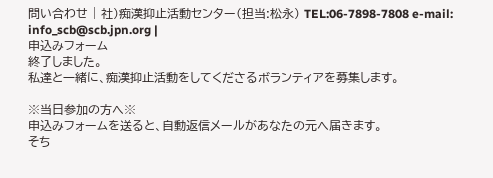問い合わせ | 社)痴漢抑止活動センター(担当:松永) TEL:06-7898-7808 e-mail: info_scb@scb.jpn.org |
申込みフォーム
終了しました。
私達と一緒に、痴漢抑止活動をしてくださるボランティアを募集します。

※当日参加の方へ※
申込みフォームを送ると、自動返信メールがあなたの元へ届きます。
そち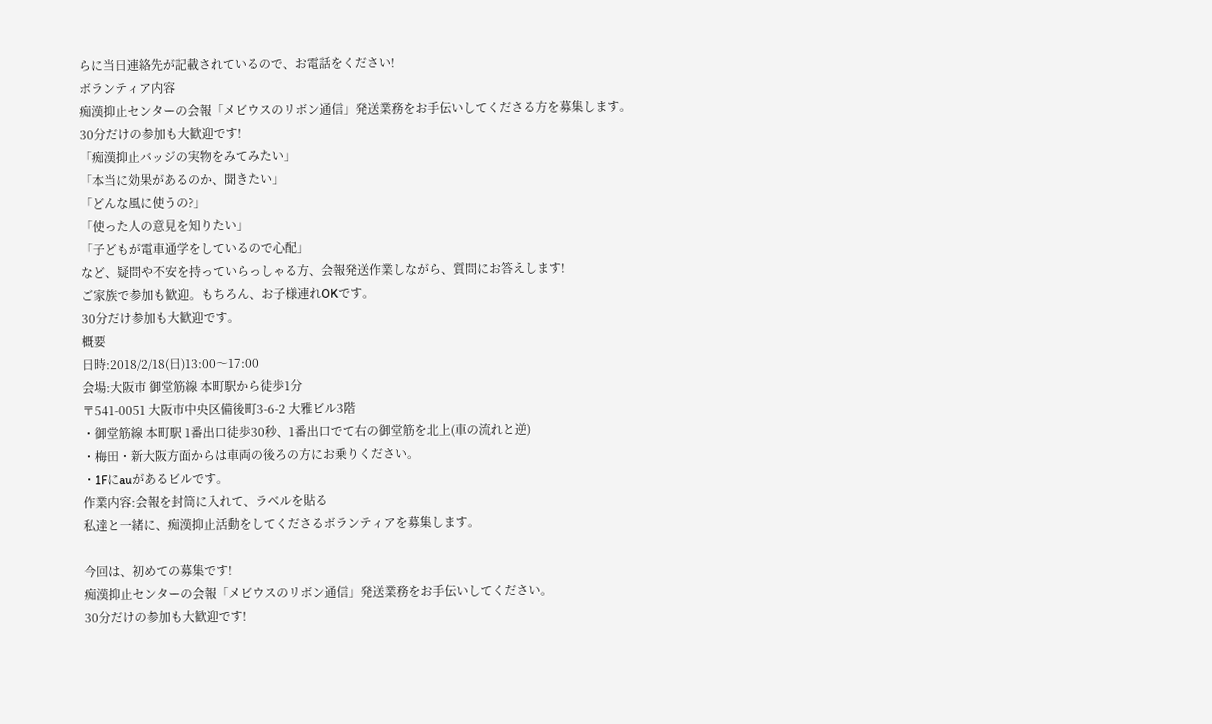らに当日連絡先が記載されているので、お電話をください!
ボランティア内容
痴漢抑止センターの会報「メビウスのリボン通信」発送業務をお手伝いしてくださる方を募集します。
30分だけの参加も大歓迎です!
「痴漢抑止バッジの実物をみてみたい」
「本当に効果があるのか、聞きたい」
「どんな風に使うの?」
「使った人の意見を知りたい」
「子どもが電車通学をしているので心配」
など、疑問や不安を持っていらっしゃる方、会報発送作業しながら、質問にお答えします!
ご家族で参加も歓迎。もちろん、お子様連れOKです。
30分だけ参加も大歓迎です。
概要
日時:2018/2/18(日)13:00〜17:00
会場:大阪市 御堂筋線 本町駅から徒歩1分
〒541-0051 大阪市中央区備後町3-6-2 大雅ビル3階
・御堂筋線 本町駅 1番出口徒歩30秒、1番出口でて右の御堂筋を北上(車の流れと逆)
・梅田・新大阪方面からは車両の後ろの方にお乗りください。
・1Fにauがあるビルです。
作業内容:会報を封筒に入れて、ラベルを貼る
私達と一緒に、痴漢抑止活動をしてくださるボランティアを募集します。

今回は、初めての募集です!
痴漢抑止センターの会報「メビウスのリボン通信」発送業務をお手伝いしてください。
30分だけの参加も大歓迎です!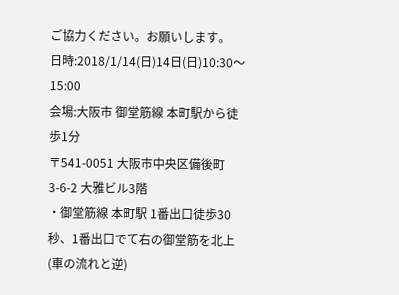ご協力ください。お願いします。
日時:2018/1/14(日)14日(日)10:30〜15:00
会場:大阪市 御堂筋線 本町駅から徒歩1分
〒541-0051 大阪市中央区備後町3-6-2 大雅ビル3階
・御堂筋線 本町駅 1番出口徒歩30秒、1番出口でて右の御堂筋を北上(車の流れと逆)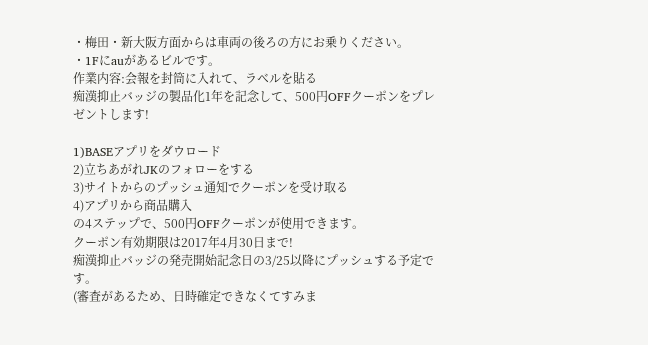・梅田・新大阪方面からは車両の後ろの方にお乗りください。
・1Fにauがあるビルです。
作業内容:会報を封筒に入れて、ラベルを貼る
痴漢抑止バッジの製品化1年を記念して、500円OFFクーポンをプレゼントします!

1)BASEアプリをダウロード
2)立ちあがれJKのフォローをする
3)サイトからのプッシュ通知でクーポンを受け取る
4)アプリから商品購入
の4ステップで、500円OFFクーポンが使用できます。
クーポン有効期限は2017年4月30日まで!
痴漢抑止バッジの発売開始記念日の3/25以降にプッシュする予定です。
(審査があるため、日時確定できなくてすみま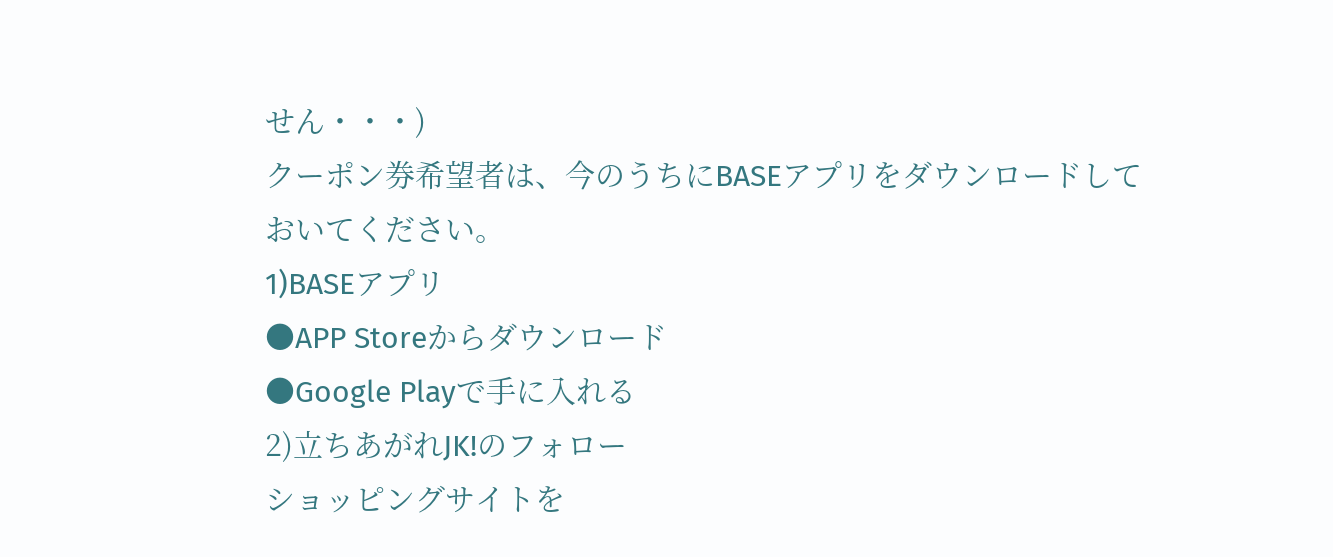せん・・・)
クーポン券希望者は、今のうちにBASEアプリをダウンロードしておいてください。
1)BASEアプリ
●APP Storeからダウンロード
●Google Playで手に入れる
2)立ちあがれJK!のフォロー
ショッピングサイトを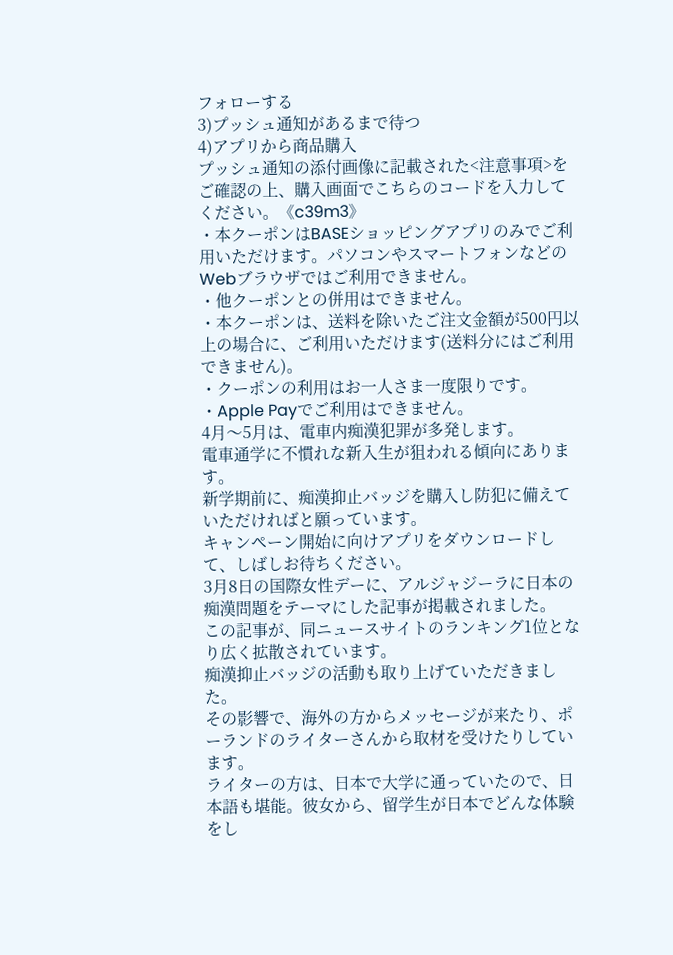フォローする
3)プッシュ通知があるまで待つ
4)アプリから商品購入
プッシュ通知の添付画像に記載された<注意事項>をご確認の上、購入画面でこちらのコードを入力してください。《c39m3》
・本クーポンはBASEショッピングアプリのみでご利用いただけます。パソコンやスマートフォンなどのWebブラウザではご利用できません。
・他クーポンとの併用はできません。
・本クーポンは、送料を除いたご注文金額が500円以上の場合に、ご利用いただけます(送料分にはご利用できません)。
・クーポンの利用はお一人さま一度限りです。
・Apple Payでご利用はできません。
4月〜5月は、電車内痴漢犯罪が多発します。
電車通学に不慣れな新入生が狙われる傾向にあります。
新学期前に、痴漢抑止バッジを購入し防犯に備えていただければと願っています。
キャンペーン開始に向けアプリをダウンロードして、しばしお待ちください。
3月8日の国際女性デーに、アルジャジーラに日本の痴漢問題をテーマにした記事が掲載されました。
この記事が、同ニュースサイトのランキング1位となり広く拡散されています。
痴漢抑止バッジの活動も取り上げていただきました。
その影響で、海外の方からメッセージが来たり、ポーランドのライターさんから取材を受けたりしています。
ライターの方は、日本で大学に通っていたので、日本語も堪能。彼女から、留学生が日本でどんな体験をし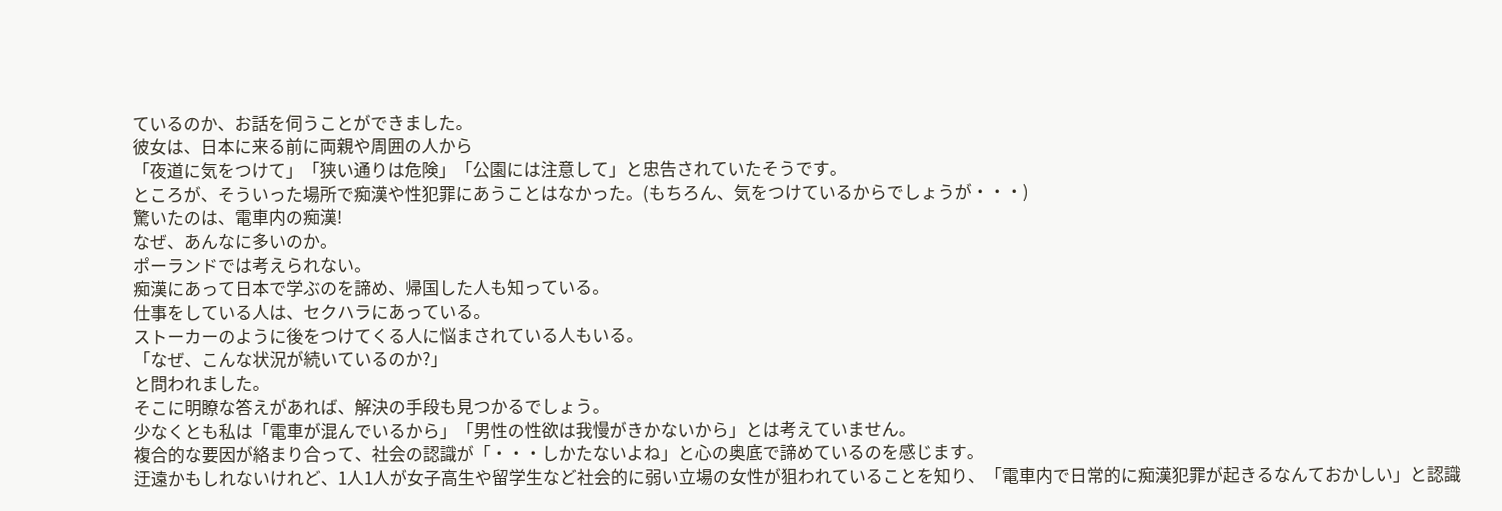ているのか、お話を伺うことができました。
彼女は、日本に来る前に両親や周囲の人から
「夜道に気をつけて」「狭い通りは危険」「公園には注意して」と忠告されていたそうです。
ところが、そういった場所で痴漢や性犯罪にあうことはなかった。(もちろん、気をつけているからでしょうが・・・)
驚いたのは、電車内の痴漢!
なぜ、あんなに多いのか。
ポーランドでは考えられない。
痴漢にあって日本で学ぶのを諦め、帰国した人も知っている。
仕事をしている人は、セクハラにあっている。
ストーカーのように後をつけてくる人に悩まされている人もいる。
「なぜ、こんな状況が続いているのか?」
と問われました。
そこに明瞭な答えがあれば、解決の手段も見つかるでしょう。
少なくとも私は「電車が混んでいるから」「男性の性欲は我慢がきかないから」とは考えていません。
複合的な要因が絡まり合って、社会の認識が「・・・しかたないよね」と心の奥底で諦めているのを感じます。
迂遠かもしれないけれど、1人1人が女子高生や留学生など社会的に弱い立場の女性が狙われていることを知り、「電車内で日常的に痴漢犯罪が起きるなんておかしい」と認識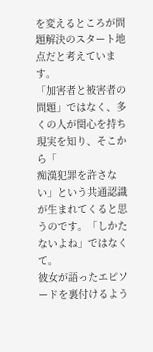を変えるところが問題解決のスタート地点だと考えています。
「加害者と被害者の問題」ではなく、多くの人が関心を持ち現実を知り、そこから「
痴漢犯罪を許さない」という共通認識が生まれてくると思うのです。「しかたないよね」ではなくて。
彼女が語ったエピソードを裏付けるよう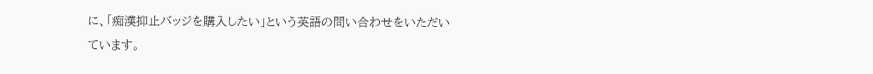に、「痴漢抑止バッジを購入したい」という英語の問い合わせをいただいています。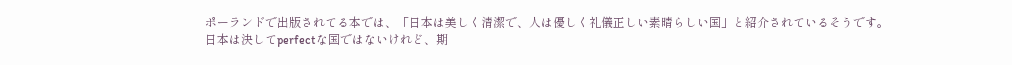ポーランドで出版されてる本では、「日本は美しく清潔で、人は優しく礼儀正しい素晴らしい国」と紹介されているそうです。
日本は決してperfectな国ではないけれど、期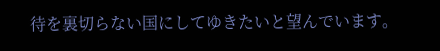待を裏切らない国にしてゆきたいと望んでいます。